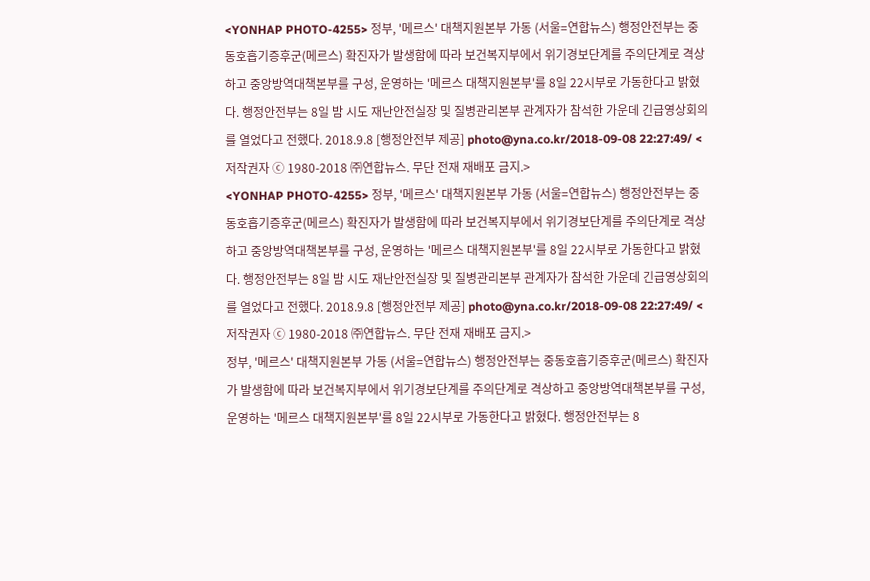<YONHAP PHOTO-4255> 정부, '메르스' 대책지원본부 가동 (서울=연합뉴스) 행정안전부는 중동호흡기증후군(메르스) 확진자가 발생함에 따라 보건복지부에서 위기경보단계를 주의단계로 격상하고 중앙방역대책본부를 구성, 운영하는 '메르스 대책지원본부'를 8일 22시부로 가동한다고 밝혔다. 행정안전부는 8일 밤 시도 재난안전실장 및 질병관리본부 관계자가 참석한 가운데 긴급영상회의를 열었다고 전했다. 2018.9.8 [행정안전부 제공] photo@yna.co.kr/2018-09-08 22:27:49/ <저작권자 ⓒ 1980-2018 ㈜연합뉴스. 무단 전재 재배포 금지.>
<YONHAP PHOTO-4255> 정부, '메르스' 대책지원본부 가동 (서울=연합뉴스) 행정안전부는 중동호흡기증후군(메르스) 확진자가 발생함에 따라 보건복지부에서 위기경보단계를 주의단계로 격상하고 중앙방역대책본부를 구성, 운영하는 '메르스 대책지원본부'를 8일 22시부로 가동한다고 밝혔다. 행정안전부는 8일 밤 시도 재난안전실장 및 질병관리본부 관계자가 참석한 가운데 긴급영상회의를 열었다고 전했다. 2018.9.8 [행정안전부 제공] photo@yna.co.kr/2018-09-08 22:27:49/ <저작권자 ⓒ 1980-2018 ㈜연합뉴스. 무단 전재 재배포 금지.>
정부, '메르스' 대책지원본부 가동 (서울=연합뉴스) 행정안전부는 중동호흡기증후군(메르스) 확진자가 발생함에 따라 보건복지부에서 위기경보단계를 주의단계로 격상하고 중앙방역대책본부를 구성, 운영하는 '메르스 대책지원본부'를 8일 22시부로 가동한다고 밝혔다. 행정안전부는 8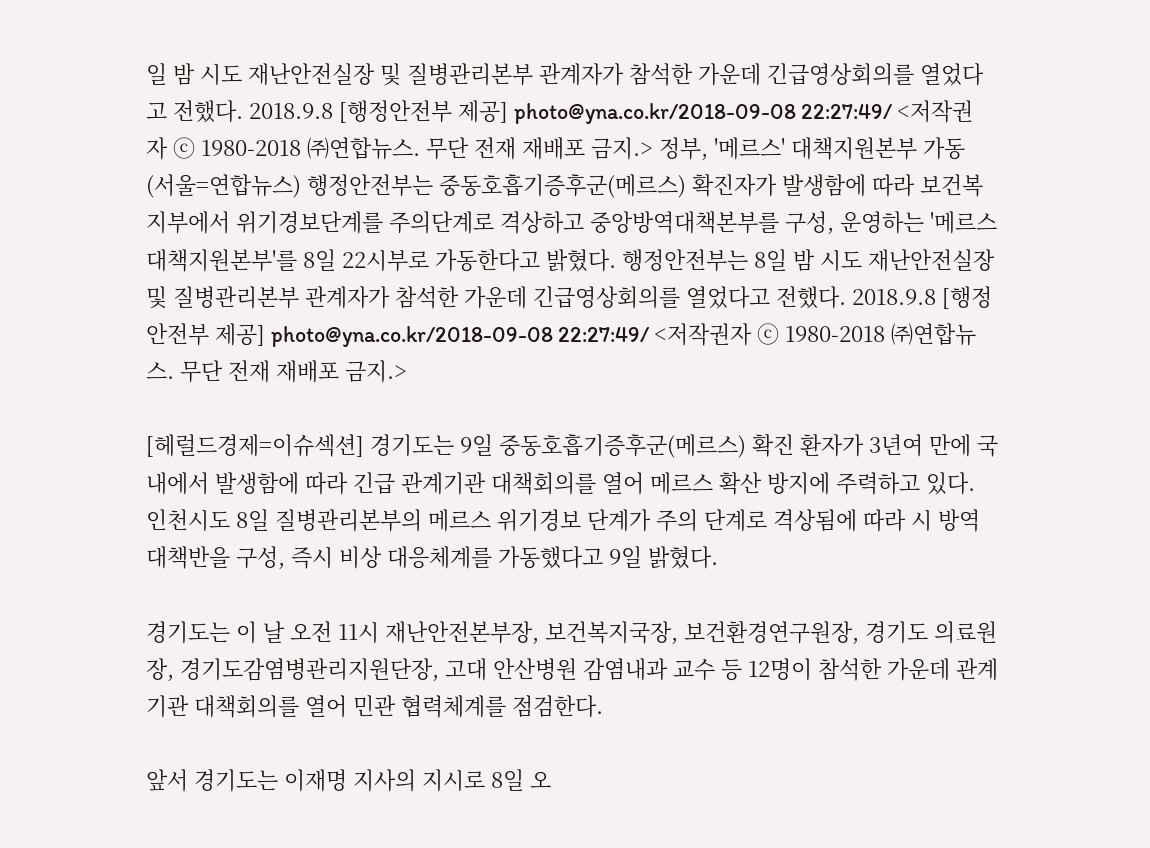일 밤 시도 재난안전실장 및 질병관리본부 관계자가 참석한 가운데 긴급영상회의를 열었다고 전했다. 2018.9.8 [행정안전부 제공] photo@yna.co.kr/2018-09-08 22:27:49/ <저작권자 ⓒ 1980-2018 ㈜연합뉴스. 무단 전재 재배포 금지.> 정부, '메르스' 대책지원본부 가동 (서울=연합뉴스) 행정안전부는 중동호흡기증후군(메르스) 확진자가 발생함에 따라 보건복지부에서 위기경보단계를 주의단계로 격상하고 중앙방역대책본부를 구성, 운영하는 '메르스 대책지원본부'를 8일 22시부로 가동한다고 밝혔다. 행정안전부는 8일 밤 시도 재난안전실장 및 질병관리본부 관계자가 참석한 가운데 긴급영상회의를 열었다고 전했다. 2018.9.8 [행정안전부 제공] photo@yna.co.kr/2018-09-08 22:27:49/ <저작권자 ⓒ 1980-2018 ㈜연합뉴스. 무단 전재 재배포 금지.>

[헤럴드경제=이슈섹션] 경기도는 9일 중동호흡기증후군(메르스) 확진 환자가 3년여 만에 국내에서 발생함에 따라 긴급 관계기관 대책회의를 열어 메르스 확산 방지에 주력하고 있다. 인천시도 8일 질병관리본부의 메르스 위기경보 단계가 주의 단계로 격상됨에 따라 시 방역대책반을 구성, 즉시 비상 대응체계를 가동했다고 9일 밝혔다.

경기도는 이 날 오전 11시 재난안전본부장, 보건복지국장, 보건환경연구원장, 경기도 의료원장, 경기도감염병관리지원단장, 고대 안산병원 감염내과 교수 등 12명이 참석한 가운데 관계기관 대책회의를 열어 민관 협력체계를 점검한다.

앞서 경기도는 이재명 지사의 지시로 8일 오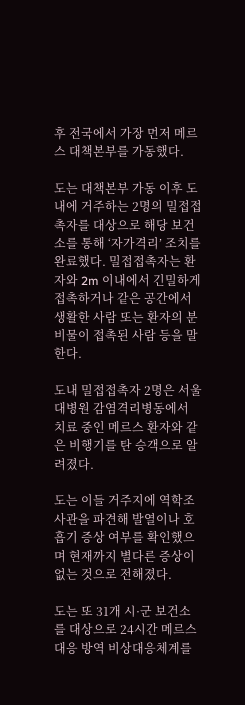후 전국에서 가장 먼저 메르스 대책본부를 가동했다.

도는 대책본부 가동 이후 도내에 거주하는 2명의 밀접접촉자를 대상으로 해당 보건소를 통해 ‘자가격리’ 조치를 완료했다. 밀접접촉자는 환자와 2m 이내에서 긴밀하게 접촉하거나 같은 공간에서 생활한 사람 또는 환자의 분비물이 접촉된 사람 등을 말한다.

도내 밀접접촉자 2명은 서울대병원 감염격리병동에서 치료 중인 메르스 환자와 같은 비행기를 탄 승객으로 알려졌다.

도는 이들 거주지에 역학조사관을 파견해 발열이나 호흡기 증상 여부를 확인했으며 현재까지 별다른 증상이 없는 것으로 전해졌다.

도는 또 31개 시·군 보건소를 대상으로 24시간 메르스 대응 방역 비상대응체계를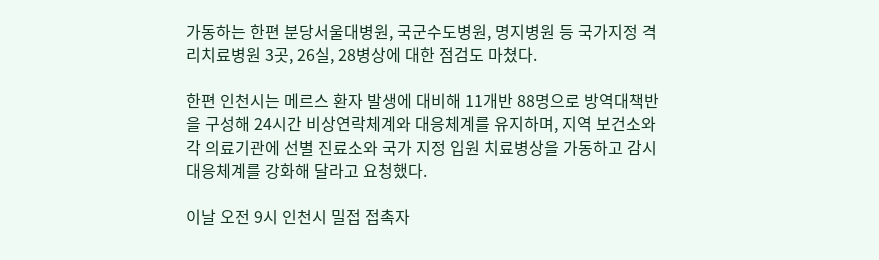가동하는 한편 분당서울대병원, 국군수도병원, 명지병원 등 국가지정 격리치료병원 3곳, 26실, 28병상에 대한 점검도 마쳤다.

한편 인천시는 메르스 환자 발생에 대비해 11개반 88명으로 방역대책반을 구성해 24시간 비상연락체계와 대응체계를 유지하며, 지역 보건소와 각 의료기관에 선별 진료소와 국가 지정 입원 치료병상을 가동하고 감시 대응체계를 강화해 달라고 요청했다.

이날 오전 9시 인천시 밀접 접촉자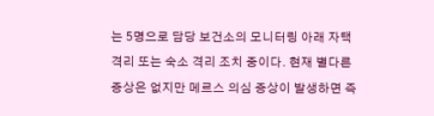는 5명으로 담당 보건소의 모니터링 아래 자택 격리 또는 숙소 격리 조치 중이다. 현재 별다른 증상은 없지만 메르스 의심 증상이 발생하면 즉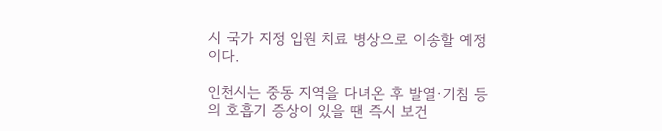시 국가 지정 입원 치료 병상으로 이송할 예정이다.

인천시는 중동 지역을 다녀온 후 발열·기침 등의 호흡기 증상이 있을 땐 즉시 보건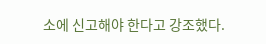소에 신고해야 한다고 강조했다.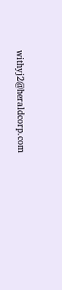withyj2@heraldcorp.com